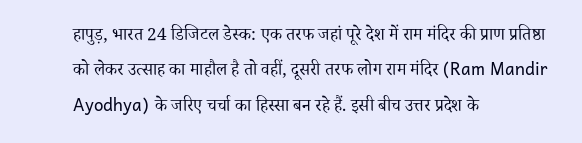हापुड़, भारत 24 डिजिटल डेस्क: एक तरफ जहां पूरे देश में राम मंदिर की प्राण प्रतिष्ठा को लेकर उत्साह का माहौल है तो वहीं, दूसरी तरफ लोग राम मंदिर (Ram Mandir Ayodhya) के जरिए चर्चा का हिस्सा बन रहे हैं. इसी बीच उत्तर प्रदेश के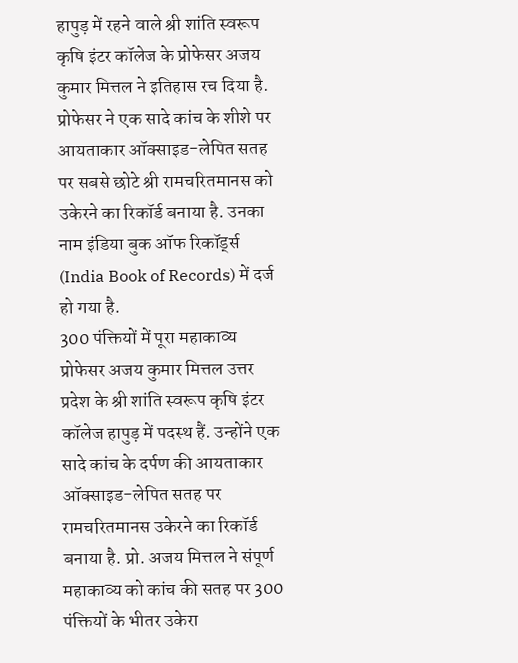हापुड़ में रहने वाले श्री शांति स्वरूप कृषि इंटर कॉलेज के प्रोफेसर अजय कुमार मित्तल ने इतिहास रच दिया है. प्रोफेसर ने एक सादे कांच के शीशे पर आयताकार ऑक्साइड-लेपित सतह पर सबसे छोटे श्री रामचरितमानस को उकेरने का रिकॉर्ड बनाया है. उनका नाम इंडिया बुक ऑफ रिकॉर्ड्स (India Book of Records) में दर्ज हो गया है.
300 पंक्तियों में पूरा महाकाव्य
प्रोफेसर अजय कुमार मित्तल उत्तर प्रदेश के श्री शांति स्वरूप कृषि इंटर कॉलेज हापुड़ में पदस्थ हैं. उन्होंने एक सादे कांच के दर्पण की आयताकार ऑक्साइड-लेपित सतह पर रामचरितमानस उकेरने का रिकॉर्ड बनाया है. प्रो. अजय मित्तल ने संपूर्ण महाकाव्य को कांच की सतह पर 300 पंक्तियों के भीतर उकेरा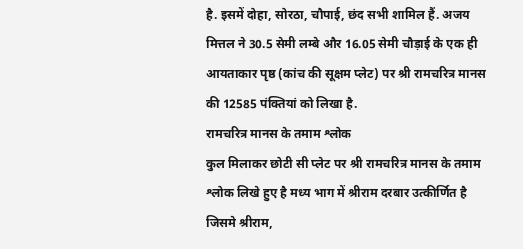है. इसमें दोहा, सोरठा, चौपाई, छंद सभी शामिल हैं. अजय मित्तल ने 30.5 सेमी लम्बे और 16.05 सेमी चौड़ाई के एक ही आयताकार पृष्ठ (कांच की सूक्षम प्लेट) पर श्री रामचरित्र मानस की 12585 पंक्तियां को लिखा है.
रामचरित्र मानस के तमाम श्लोक
कुल मिलाकर छोटी सी प्लेट पर श्री रामचरित्र मानस के तमाम श्लोक लिखे हुए है मध्य भाग में श्रीराम दरबार उत्कीर्णित है जिसमे श्रीराम,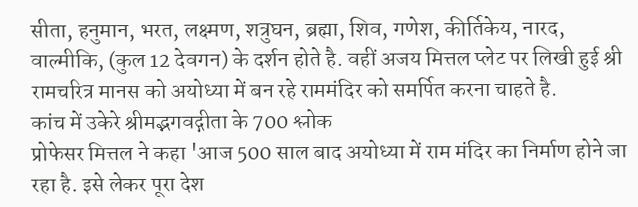सीता, हनुमान, भरत, लक्ष्मण, शत्रुघन, ब्रह्मा, शिव, गणेश, कीर्तिकेय, नारद, वाल्मीकि, (कुल 12 देवगन) के दर्शन होते है. वहीं अजय मित्तल प्लेट पर लिखी हुई श्री रामचरित्र मानस को अयोध्या में बन रहे राममंदिर को समर्पित करना चाहते है.
कांच में उकेरे श्रीमद्भगवद्गीता के 700 श्लोक
प्रोफेसर मित्तल ने कहा 'आज 500 साल बाद अयोध्या में राम मंदिर का निर्माण होने जा रहा है. इसे लेकर पूरा देश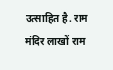उत्साहित है. राम मंदिर लाखों राम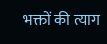भक्तों की त्याग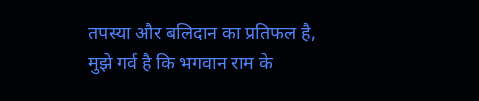तपस्या और बलिदान का प्रतिफल है, मुझे गर्व है कि भगवान राम के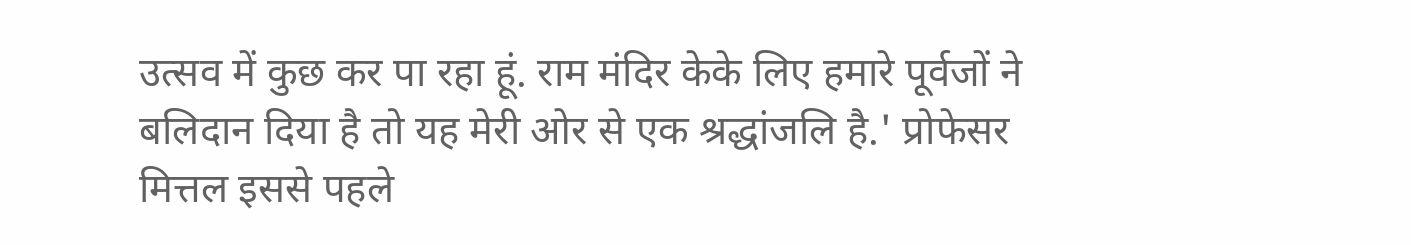उत्सव में कुछ कर पा रहा हूं. राम मंदिर केके लिए हमारे पूर्वजों ने बलिदान दिया है तो यह मेरी ओर से एक श्रद्धांजलि है.' प्रोफेसर मित्तल इससे पहले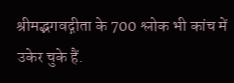श्रीमद्भगवद्गीता के 700 श्लोक भी कांच में उकेर चुके हैं.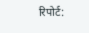रिपोर्ट: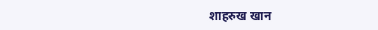शाहरुख खान